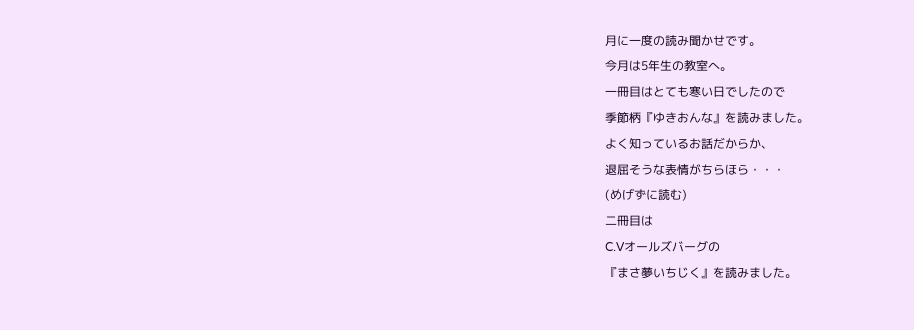月に一度の読み聞かせです。
今月は5年生の教室へ。
一冊目はとても寒い日でしたので
季節柄『ゆきおんな』を読みました。
よく知っているお話だからか、
退屈そうな表情がちらほら・・・
(めげずに読む)
二冊目は
C.Vオールズバーグの
『まさ夢いちじく』を読みました。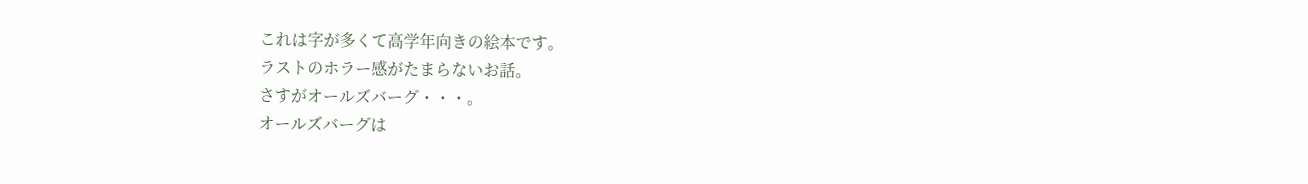これは字が多くて高学年向きの絵本です。
ラストのホラー感がたまらないお話。
さすがオールズバーグ・・・。
オールズバーグは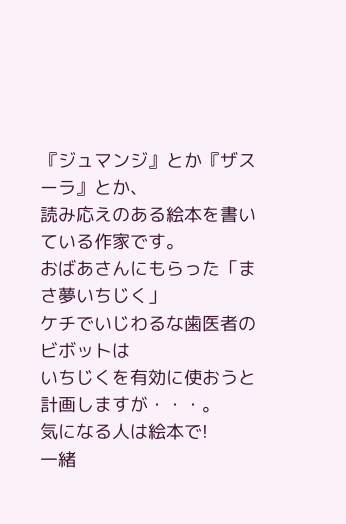『ジュマンジ』とか『ザスーラ』とか、
読み応えのある絵本を書いている作家です。
おばあさんにもらった「まさ夢いちじく」
ケチでいじわるな歯医者のビボットは
いちじくを有効に使おうと
計画しますが・・・。
気になる人は絵本で!
一緒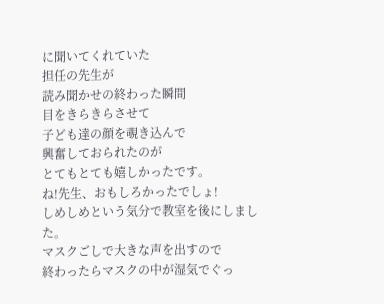に聞いてくれていた
担任の先生が
読み聞かせの終わった瞬間
目をきらきらさせて
子ども達の顔を覗き込んで
興奮しておられたのが
とてもとても嬉しかったです。
ね!先生、おもしろかったでしょ!
しめしめという気分で教室を後にしました。
マスクごしで大きな声を出すので
終わったらマスクの中が湿気でぐっ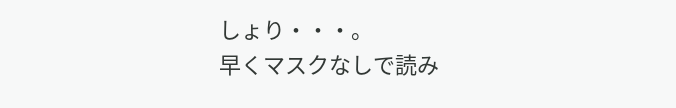しょり・・・。
早くマスクなしで読み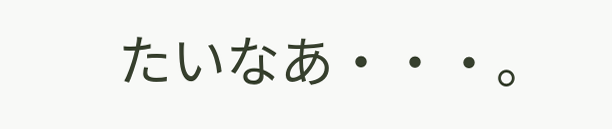たいなあ・・・。